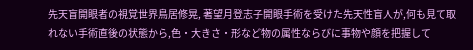先天盲開眼者の視覚世界鳥居修晃, 著望月登志子開眼手術を受けた先天性盲人が,何も見て取れない手術直後の状態から,色・大きさ・形など物の属性ならびに事物や顔を把握して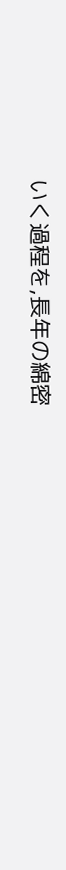いく過程を,長年の綿密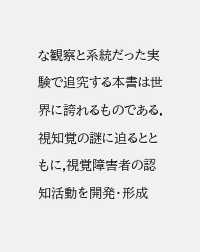な観察と系統だった実験で追究する本書は世界に誇れるものである.視知覚の謎に迫るとともに,視覚障害者の認知活動を開発・形成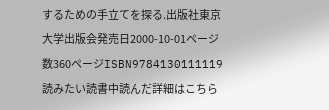するための手立てを探る.出版社東京大学出版会発売日2000-10-01ページ数360ページISBN9784130111119読みたい読書中読んだ詳細はこちら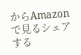からAmazonで見るシェアする